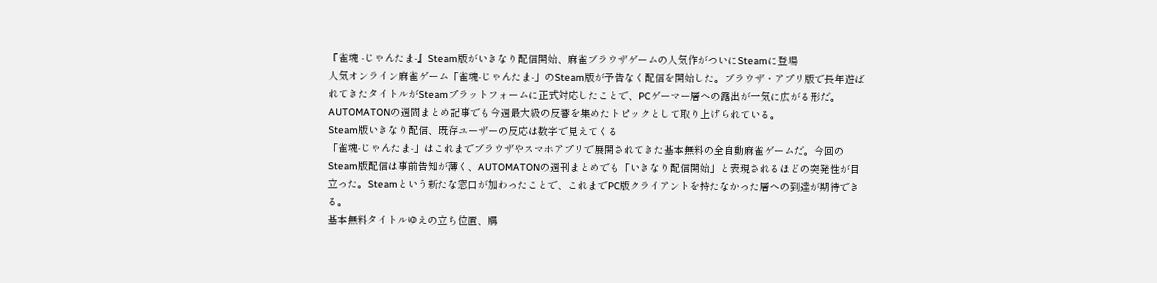『雀魂 -じゃんたま-』Steam版がいきなり配信開始、麻雀ブラウザゲームの人気作がついにSteamに登場
人気オンライン麻雀ゲーム「雀魂-じゃんたま-」のSteam版が予告なく配信を開始した。ブラウザ・アプリ版で長年遊ばれてきたタイトルがSteamプラットフォームに正式対応したことで、PCゲーマー層への露出が一気に広がる形だ。AUTOMATONの週間まとめ記事でも今週最大級の反響を集めたトピックとして取り上げられている。
Steam版いきなり配信、既存ユーザーの反応は数字で見えてくる
「雀魂-じゃんたま-」はこれまでブラウザやスマホアプリで展開されてきた基本無料の全自動麻雀ゲームだ。今回のSteam版配信は事前告知が薄く、AUTOMATONの週刊まとめでも「いきなり配信開始」と表現されるほどの突発性が目立った。Steamという新たな窓口が加わったことで、これまでPC版クライアントを持たなかった層への到達が期待できる。
基本無料タイトルゆえの立ち位置、購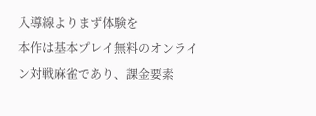入導線よりまず体験を
本作は基本プレイ無料のオンライン対戦麻雀であり、課金要素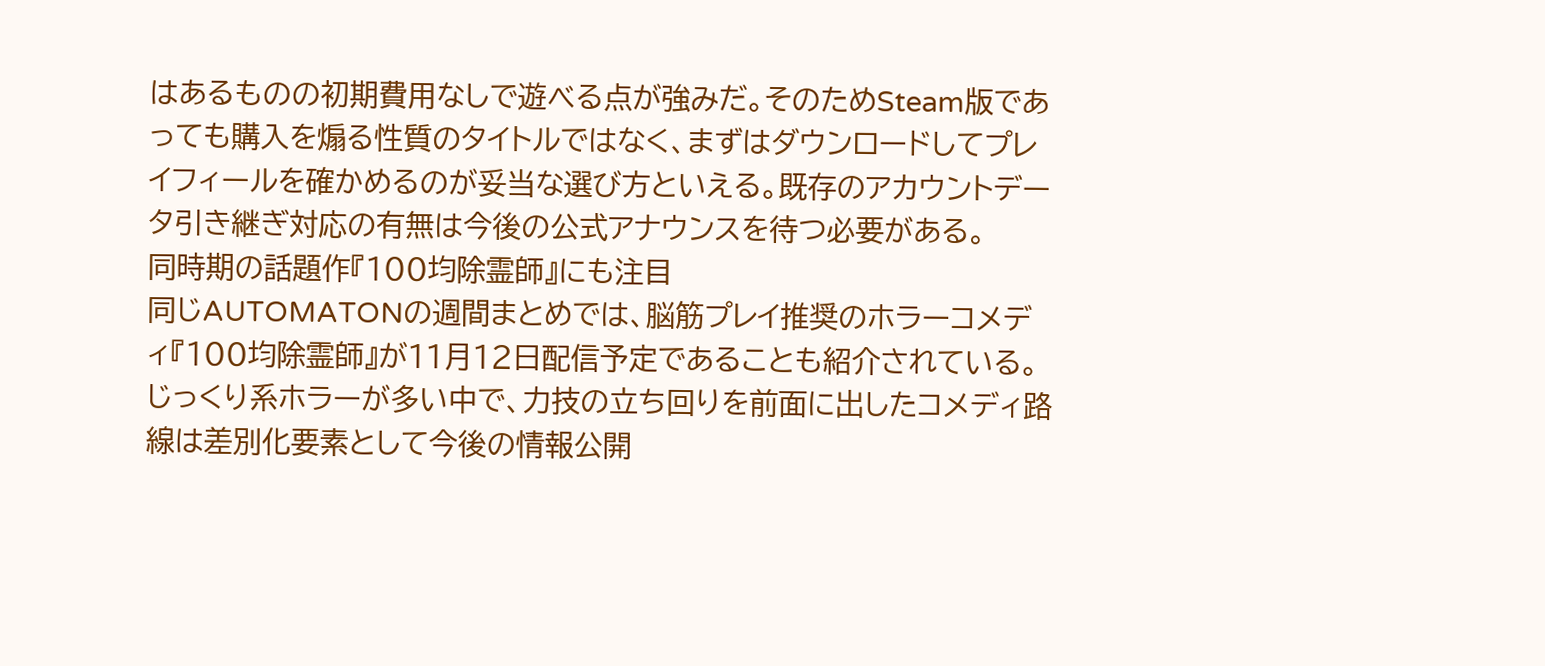はあるものの初期費用なしで遊べる点が強みだ。そのためSteam版であっても購入を煽る性質のタイトルではなく、まずはダウンロードしてプレイフィールを確かめるのが妥当な選び方といえる。既存のアカウントデータ引き継ぎ対応の有無は今後の公式アナウンスを待つ必要がある。
同時期の話題作『100均除霊師』にも注目
同じAUTOMATONの週間まとめでは、脳筋プレイ推奨のホラーコメディ『100均除霊師』が11月12日配信予定であることも紹介されている。じっくり系ホラーが多い中で、力技の立ち回りを前面に出したコメディ路線は差別化要素として今後の情報公開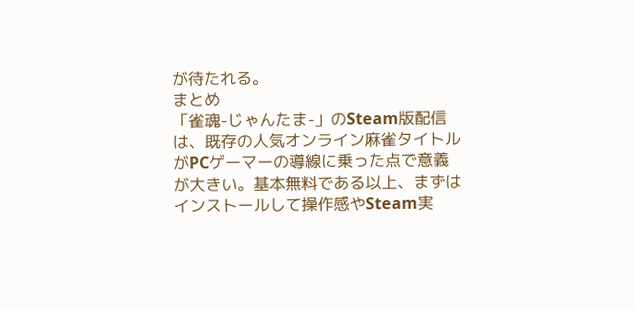が待たれる。
まとめ
「雀魂-じゃんたま-」のSteam版配信は、既存の人気オンライン麻雀タイトルがPCゲーマーの導線に乗った点で意義が大きい。基本無料である以上、まずはインストールして操作感やSteam実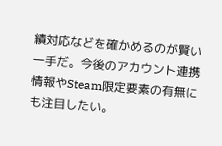績対応などを確かめるのが賢い一手だ。今後のアカウント連携情報やSteam限定要素の有無にも注目したい。